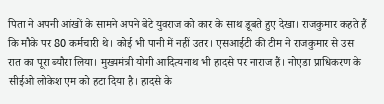पिता ने अपनी आंखों के सामने अपने बेटे युवराज को कार के साथ डूबते हुए देखा। राजकुमार कहते हैं कि मौके पर 80 कर्मचारी थे। कोई भी पानी में नहीं उतर। एसआईटी की टीम ने राजकुमार से उस रात का पूरा ब्यौरा लिया। मुख्यमंत्री योगी आदित्यनाथ भी हादसे पर नाराज हैं। नोएडा प्राधिकरण के सीईओ लोकेश एम को हटा दिया है। हादसे के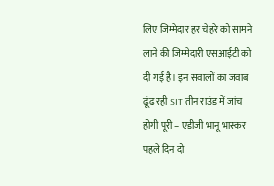लिए जिम्मेदार हर चेहरे को सामने लाने की जिम्मेदारी एसआईटी को दी गई है। इन सवालों का जवाब ढूंढ रही SIT तीन राउंड में जांच होगी पूरी – एडीजी भानू भास्कर
पहले दिन दो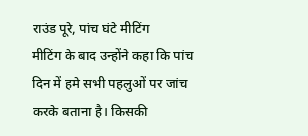राउंड पूरे, पांच घंटे मीटिंग
मीटिंग के बाद उन्होंने कहा कि पांच दिन में हमे सभी पहलुओं पर जांच करके बताना है। किसकी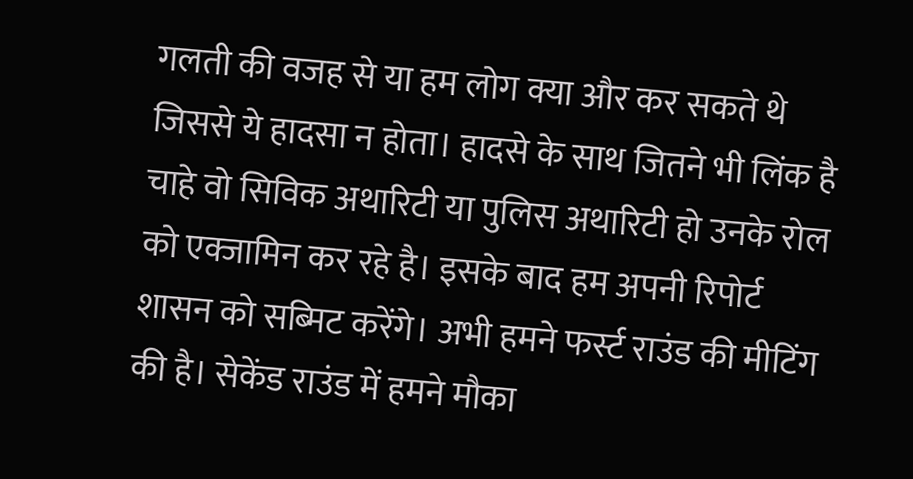गलती की वजह से या हम लोग क्या और कर सकते थे जिससे ये हादसा न होता। हादसे के साथ जितने भी लिंक है चाहे वो सिविक अथारिटी या पुलिस अथारिटी हो उनके रोल को एक्जामिन कर रहे है। इसके बाद हम अपनी रिपोर्ट शासन को सब्मिट करेंगे। अभी हमने फर्स्ट राउंड की मीटिंग की है। सेकेंड राउंड में हमने मौका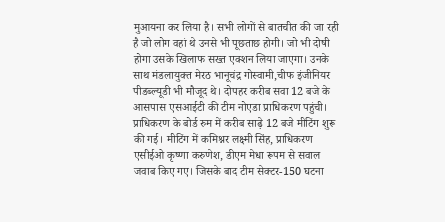मुआयना कर लिया है। सभी लोगों से बातचीत की जा रही है जो लोग वहां थे उनसे भी पूछताछ होगी। जो भी दोषी होगा उसके खिलाफ सख्त एक्शन लिया जाएगा। उनके साथ मंडलायुक्त मेरठ भानूचंद्र गोस्वामी,चीफ इंजीनियर पीडब्ल्यूडी भी मौजूद थे। दोपहर करीब सवा 12 बजे के आसपास एसआईटी की टीम नोएडा प्राधिकरण पहुंची। प्राधिकरण के बोर्ड रुम में करीब साढ़े 12 बजे मीटिंग शुरू की गई। मीटिंग में कमिश्नर लक्ष्मी सिंह, प्राधिकरण एसीईओ कृष्णा करुणेश, डीएम मेधा रूपम से सवाल जवाब किए गए। जिसके बाद टीम सेक्टर-150 घटना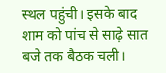स्थल पहुंची। इसके बाद शाम को पांच से साढ़े सात बजे तक बैठक चली।